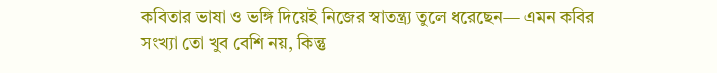কবিতার ভাষা ও ভঙ্গি দিয়েই নিজের স্বাতন্ত্র্য তুলে ধরেছেন— এমন কবির সংখ্যা তো খুব বেশি নয়, কিন্তু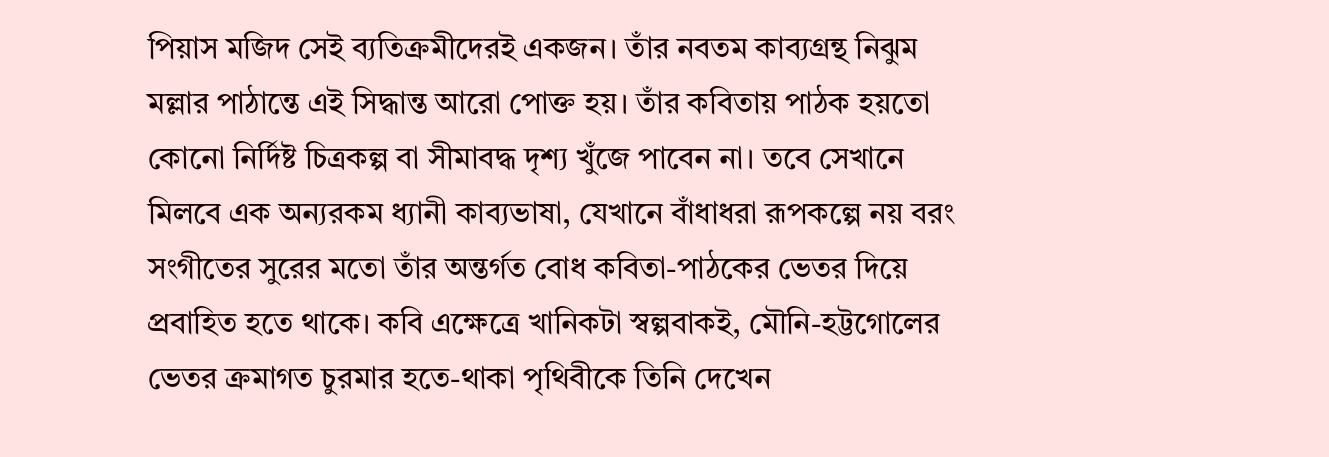পিয়াস মজিদ সেই ব্যতিক্রমীদেরই একজন। তাঁর নবতম কাব্যগ্রন্থ নিঝুম মল্লার পাঠান্তে এই সিদ্ধান্ত আরো পোক্ত হয়। তাঁর কবিতায় পাঠক হয়তো কোনো নির্দিষ্ট চিত্রকল্প বা সীমাবদ্ধ দৃশ্য খুঁজে পাবেন না। তবে সেখানে মিলবে এক অন্যরকম ধ্যানী কাব্যভাষা, যেখানে বাঁধাধরা রূপকল্পে নয় বরং সংগীতের সুরের মতো তাঁর অন্তর্গত বোধ কবিতা-পাঠকের ভেতর দিয়ে প্রবাহিত হতে থাকে। কবি এক্ষেত্রে খানিকটা স্বল্পবাকই, মৌনি-হট্টগোলের ভেতর ক্রমাগত চুরমার হতে-থাকা পৃথিবীকে তিনি দেখেন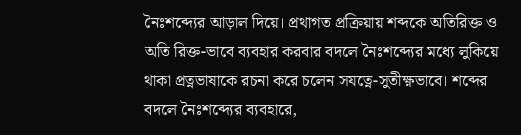নৈঃশব্দ্যের আড়াল দিয়ে। প্রথাগত প্রক্রিয়ায় শব্দকে অতিরিক্ত ও অতি রিক্ত-ভাবে ব্যবহার করবার বদলে নৈঃশব্দ্যের মধ্যে লুকিয়ে থাকা প্রত্নভাষাকে রচনা করে চলেন সযত্নে-সুতীক্ষ্ণভাবে। শব্দের বদলে নৈঃশব্দ্যের ব্যবহারে,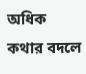অধিক কথার বদলে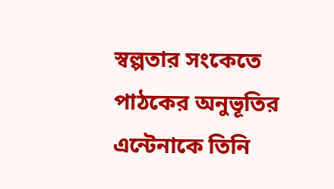স্বল্পতার সংকেতে পাঠকের অনুভূতির এন্টেনাকে তিনি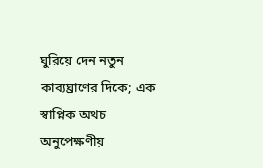ঘুরিয়ে দেন নতুন কাব্যঘ্রাণের দিকে; এক স্বাপ্নিক অথচ অনুপেক্ষণীয়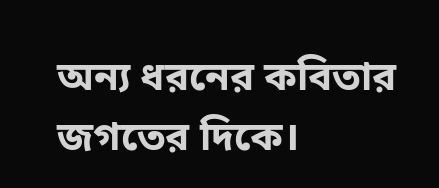অন্য ধরনের কবিতার জগতের দিকে।